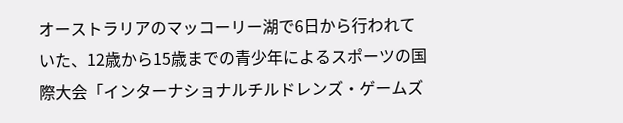オーストラリアのマッコーリー湖で6日から行われていた、12歳から15歳までの青少年によるスポーツの国際大会「インターナショナルチルドレンズ・ゲームズ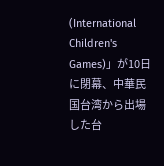(International Children's Games)」が10日に閉幕、中華民国台湾から出場した台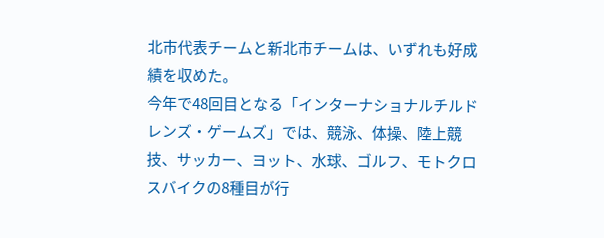北市代表チームと新北市チームは、いずれも好成績を収めた。
今年で48回目となる「インターナショナルチルドレンズ・ゲームズ」では、競泳、体操、陸上競技、サッカー、ヨット、水球、ゴルフ、モトクロスバイクの8種目が行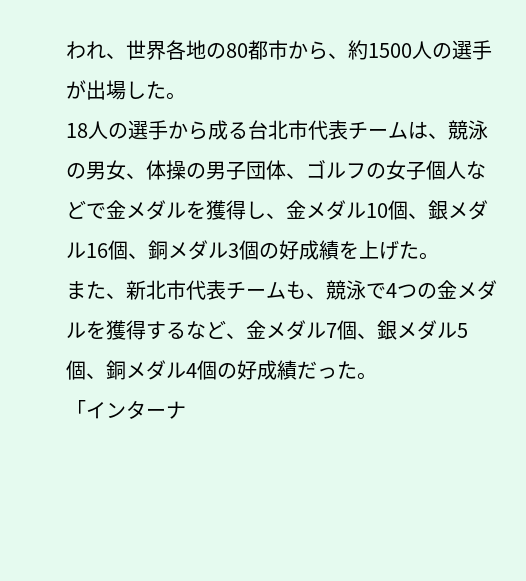われ、世界各地の80都市から、約1500人の選手が出場した。
18人の選手から成る台北市代表チームは、競泳の男女、体操の男子団体、ゴルフの女子個人などで金メダルを獲得し、金メダル10個、銀メダル16個、銅メダル3個の好成績を上げた。
また、新北市代表チームも、競泳で4つの金メダルを獲得するなど、金メダル7個、銀メダル5個、銅メダル4個の好成績だった。
「インターナ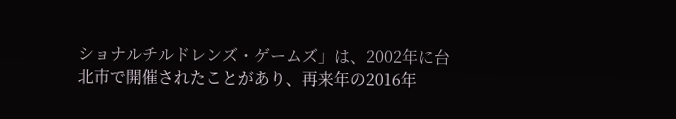ショナルチルドレンズ・ゲームズ」は、2002年に台北市で開催されたことがあり、再来年の2016年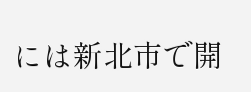には新北市で開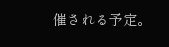催される予定。